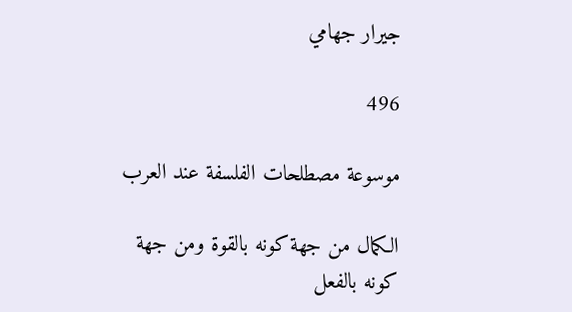جيرار جهامي

496

موسوعة مصطلحات الفلسفة عند العرب

الكمال من جهة كونه بالقوة ومن جهة كونه بالفعل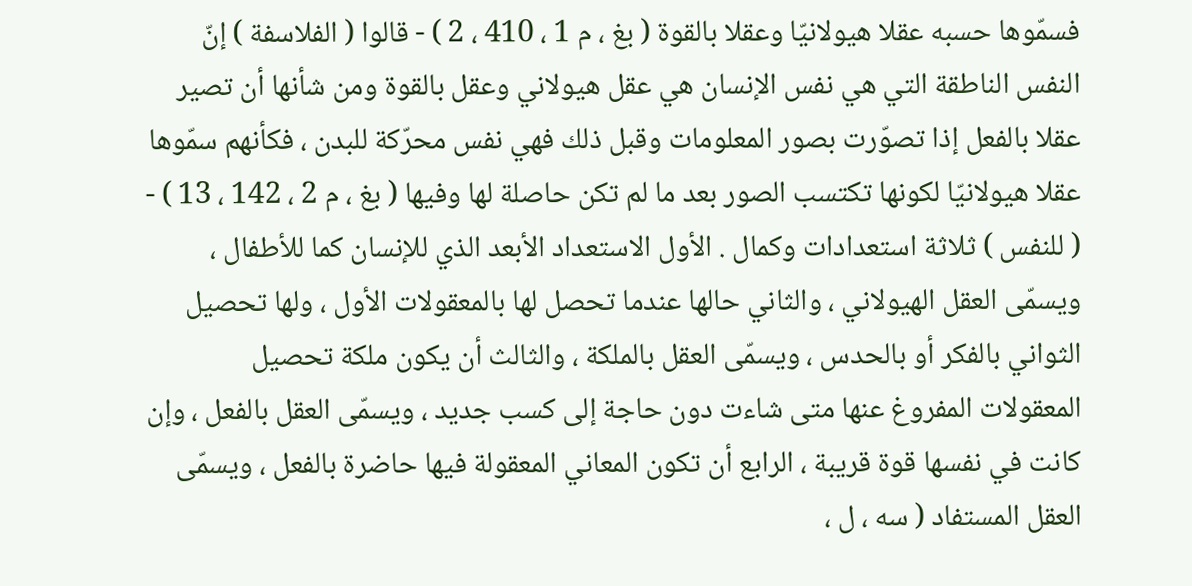فسمّوها حسبه عقلا هيولانيّا وعقلا بالقوة ( بغ ، م 1 ، 410 ، 2 ) - قالوا ( الفلاسفة ) إنّ النفس الناطقة التي هي نفس الإنسان هي عقل هيولاني وعقل بالقوة ومن شأنها أن تصير عقلا بالفعل إذا تصوّرت بصور المعلومات وقبل ذلك فهي نفس محرّكة للبدن ، فكأنهم سمّوها عقلا هيولانيّا لكونها تكتسب الصور بعد ما لم تكن حاصلة لها وفيها ( بغ ، م 2 ، 142 ، 13 ) - ( للنفس ) ثلاثة استعدادات وكمال . الأول الاستعداد الأبعد الذي للإنسان كما للأطفال ، ويسمّى العقل الهيولاني ، والثاني حالها عندما تحصل لها بالمعقولات الأول ، ولها تحصيل الثواني بالفكر أو بالحدس ، ويسمّى العقل بالملكة ، والثالث أن يكون ملكة تحصيل المعقولات المفروغ عنها متى شاءت دون حاجة إلى كسب جديد ، ويسمّى العقل بالفعل ، وإن كانت في نفسها قوة قريبة ، الرابع أن تكون المعاني المعقولة فيها حاضرة بالفعل ، ويسمّى العقل المستفاد ( سه ، ل ،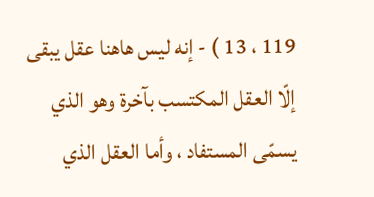119 ، 13 ) - إنه ليس هاهنا عقل يبقى إلّا العقل المكتسب بآخرة وهو الذي يسمّى المستفاد ، وأما العقل الذي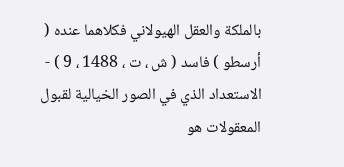بالملكة والعقل الهيولاني فكلاهما عنده ( أرسطو ) فاسد ( ش ، ت ، 1488 ، 9 ) - الاستعداد الذي في الصور الخيالية لقبول المعقولات هو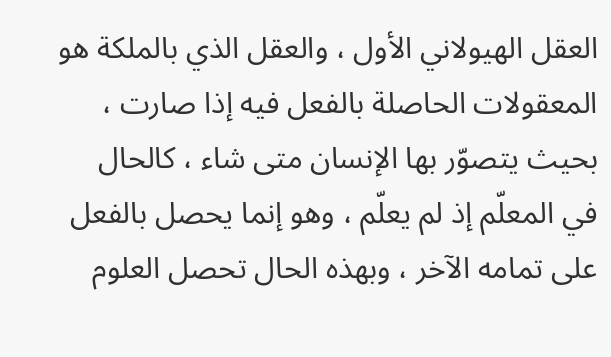العقل الهيولاني الأول ، والعقل الذي بالملكة هو المعقولات الحاصلة بالفعل فيه إذا صارت ، بحيث يتصوّر بها الإنسان متى شاء ، كالحال في المعلّم إذ لم يعلّم ، وهو إنما يحصل بالفعل على تمامه الآخر ، وبهذه الحال تحصل العلوم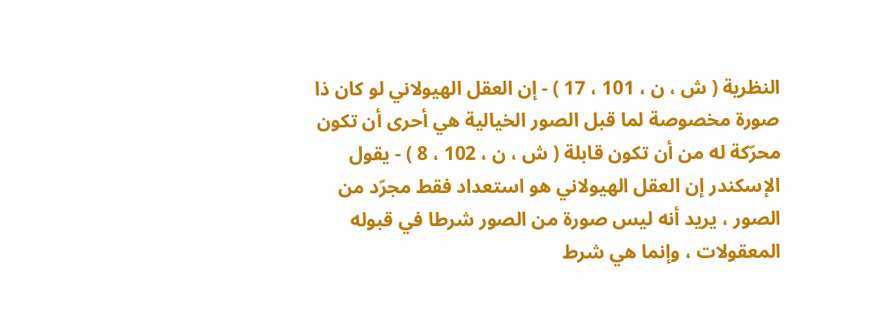النظرية ( ش ، ن ، 101 ، 17 ) - إن العقل الهيولاني لو كان ذا صورة مخصوصة لما قبل الصور الخيالية هي أحرى أن تكون محرّكة له من أن تكون قابلة ( ش ، ن ، 102 ، 8 ) - يقول الإسكندر إن العقل الهيولاني هو استعداد فقط مجرّد من الصور ، يريد أنه ليس صورة من الصور شرطا في قبوله المعقولات ، وإنما هي شرط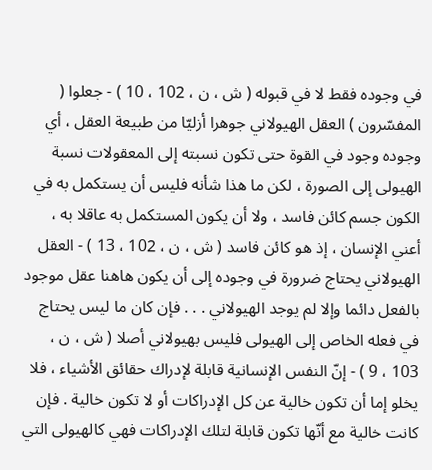في وجوده فقط لا في قبوله ( ش ، ن ، 102 ، 10 ) - جعلوا ( المفسّرون ) العقل الهيولاني جوهرا أزليّا من طبيعة العقل ، أي وجوده وجود في القوة حتى تكون نسبته إلى المعقولات نسبة الهيولى إلى الصورة ، لكن ما هذا شأنه فليس أن يستكمل به في الكون جسم كائن فاسد ، ولا أن يكون المستكمل به عاقلا به ، أعني الإنسان ، إذ هو كائن فاسد ( ش ، ن ، 102 ، 13 ) - العقل الهيولاني يحتاج ضرورة في وجوده إلى أن يكون هاهنا عقل موجود بالفعل دائما وإلا لم يوجد الهيولاني . . . فإن كان ما ليس يحتاج في فعله الخاص إلى الهيولى فليس بهيولاني أصلا ( ش ، ن ، 103 ، 9 ) - إنّ النفس الإنسانية قابلة لإدراك حقائق الأشياء ، فلا يخلو إما أن تكون خالية عن كل الإدراكات أو لا تكون خالية . فإن كانت خالية مع أنّها تكون قابلة لتلك الإدراكات فهي كالهيولى التي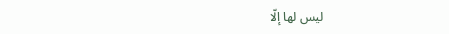ليس لها إلّا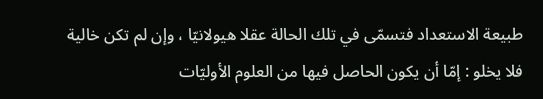طبيعة الاستعداد فتسمّى في تلك الحالة عقلا هيولانيّا ، وإن لم تكن خالية فلا يخلو : إمّا أن يكون الحاصل فيها من العلوم الأوليّات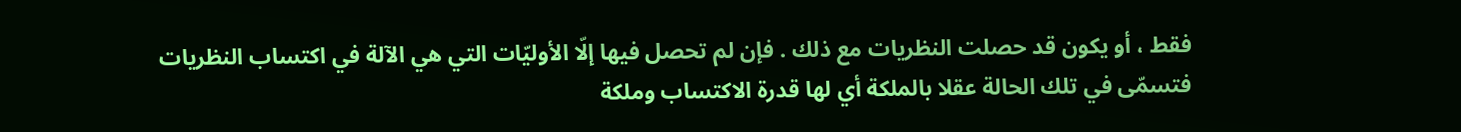فقط ، أو يكون قد حصلت النظريات مع ذلك . فإن لم تحصل فيها إلّا الأوليّات التي هي الآلة في اكتساب النظريات فتسمّى في تلك الحالة عقلا بالملكة أي لها قدرة الاكتساب وملكة